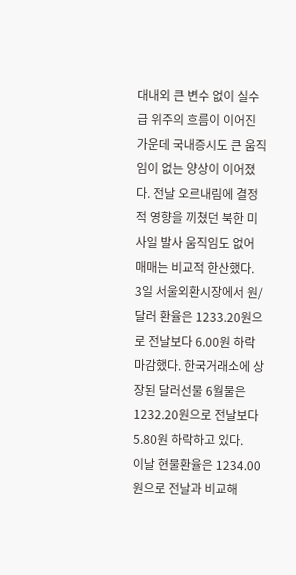대내외 큰 변수 없이 실수급 위주의 흐름이 이어진 가운데 국내증시도 큰 움직임이 없는 양상이 이어졌다. 전날 오르내림에 결정적 영향을 끼쳤던 북한 미사일 발사 움직임도 없어 매매는 비교적 한산했다.
3일 서울외환시장에서 원/달러 환율은 1233.20원으로 전날보다 6.00원 하락 마감했다. 한국거래소에 상장된 달러선물 6월물은 1232.20원으로 전날보다 5.80원 하락하고 있다.
이날 현물환율은 1234.00원으로 전날과 비교해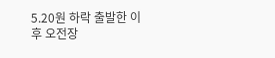5.20원 하락 출발한 이후 오전장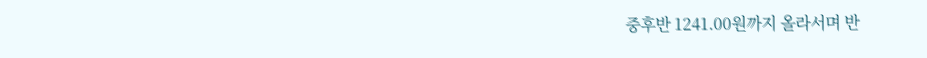중후반 1241.00원까지 올라서며 반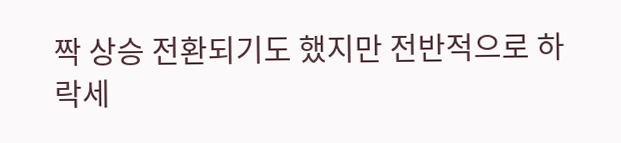짝 상승 전환되기도 했지만 전반적으로 하락세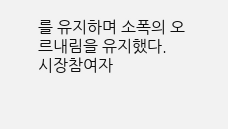를 유지하며 소폭의 오르내림을 유지했다.
시장참여자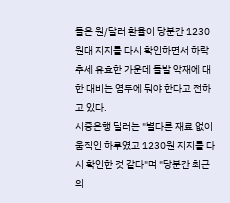들은 원/달러 환율이 당분간 1230원대 지지를 다시 확인하면서 하락추세 유효한 가운데 돌발 악재에 대한 대비는 염두에 둬야 한다고 전하고 있다.
시중은행 딜러는 "별다른 재료 없이 움직인 하루였고 1230원 지지를 다시 확인한 것 같다"며 "당분간 최근의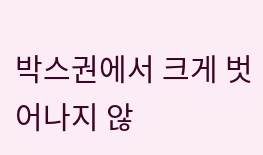박스권에서 크게 벗어나지 않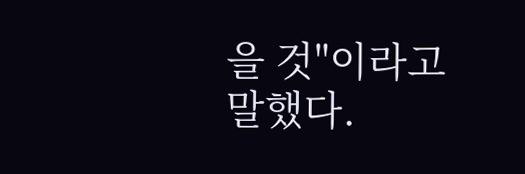을 것"이라고 말했다.